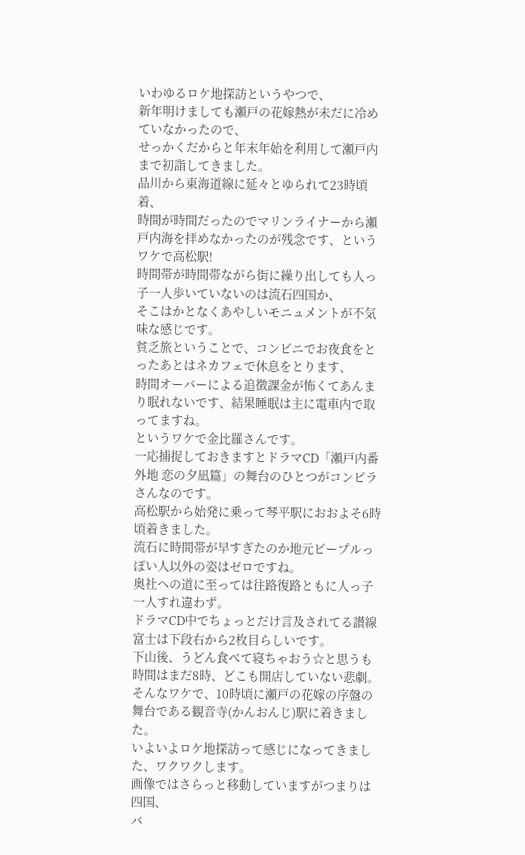いわゆるロケ地探訪というやつで、
新年明けましても瀬戸の花嫁熱が未だに冷めていなかったので、
せっかくだからと年末年始を利用して瀬戸内まで初詣してきました。
品川から東海道線に延々とゆられて23時頃着、
時間が時間だったのでマリンライナーから瀬戸内海を拝めなかったのが残念です、というワケで高松駅!
時間帯が時間帯ながら街に繰り出しても人っ子一人歩いていないのは流石四国か、
そこはかとなくあやしいモニュメントが不気味な感じです。
貧乏旅ということで、コンビニでお夜食をとったあとはネカフェで休息をとります、
時間オーバーによる追徴課金が怖くてあんまり眠れないです、結果睡眠は主に電車内で取ってますね。
というワケで金比羅さんです。
一応捕捉しておきますとドラマCD「瀬戸内番外地 恋の夕凪篇」の舞台のひとつがコンピラさんなのです。
高松駅から始発に乗って琴平駅におおよそ6時頃着きました。
流石に時間帯が早すぎたのか地元ピープルっぽい人以外の姿はゼロですね。
奥社への道に至っては往路復路ともに人っ子一人すれ違わず。
ドラマCD中でちょっとだけ言及されてる讃線富士は下段右から2枚目らしいです。
下山後、うどん食べて寝ちゃおう☆と思うも時間はまだ8時、どこも開店していない悲劇。
そんなワケで、10時頃に瀬戸の花嫁の序盤の舞台である観音寺(かんおんじ)駅に着きました。
いよいよロケ地探訪って感じになってきました、ワクワクします。
画像ではさらっと移動していますがつまりは四国、
バ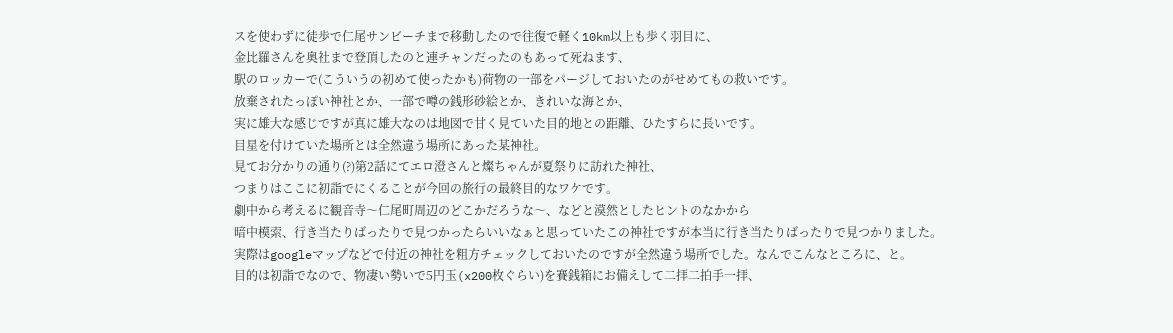スを使わずに徒歩で仁尾サンビーチまで移動したので往復で軽く10km以上も歩く羽目に、
金比羅さんを奥社まで登頂したのと連チャンだったのもあって死ねます、
駅のロッカーで(こういうの初めて使ったかも)荷物の一部をパージしておいたのがせめてもの救いです。
放棄されたっぽい神社とか、一部で噂の銭形砂絵とか、きれいな海とか、
実に雄大な感じですが真に雄大なのは地図で甘く見ていた目的地との距離、ひたすらに長いです。
目星を付けていた場所とは全然違う場所にあった某神社。
見てお分かりの通り(?)第2話にてエロ澄さんと燦ちゃんが夏祭りに訪れた神社、
つまりはここに初詣でにくることが今回の旅行の最終目的なワケです。
劇中から考えるに観音寺〜仁尾町周辺のどこかだろうな〜、などと漠然としたヒントのなかから
暗中模索、行き当たりばったりで見つかったらいいなぁと思っていたこの神社ですが本当に行き当たりばったりで見つかりました。
実際はgoogleマップなどで付近の神社を粗方チェックしておいたのですが全然違う場所でした。なんでこんなところに、と。
目的は初詣でなので、物凄い勢いで5円玉(x200枚ぐらい)を賽銭箱にお備えして二拝二拍手一拝、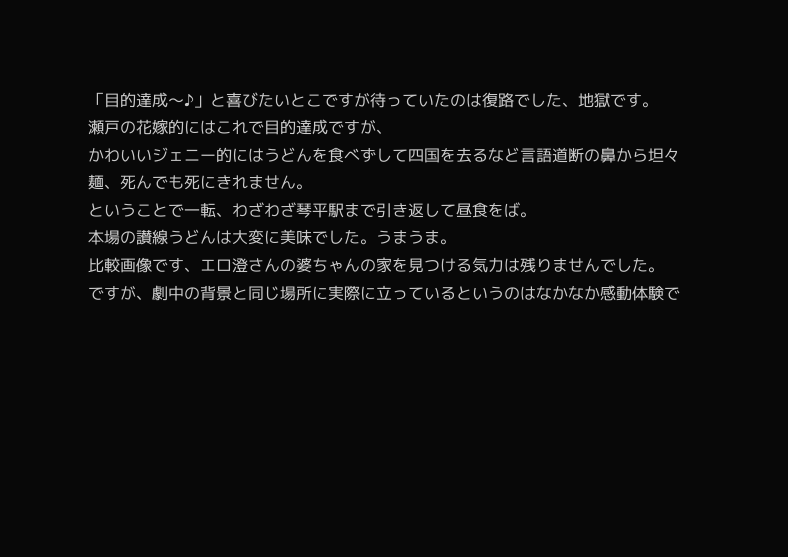「目的達成〜♪」と喜びたいとこですが待っていたのは復路でした、地獄です。
瀬戸の花嫁的にはこれで目的達成ですが、
かわいいジェニー的にはうどんを食べずして四国を去るなど言語道断の鼻から坦々麺、死んでも死にきれません。
ということで一転、わざわざ琴平駅まで引き返して昼食をば。
本場の讃線うどんは大変に美味でした。うまうま。
比較画像です、エロ澄さんの婆ちゃんの家を見つける気力は残りませんでした。
ですが、劇中の背景と同じ場所に実際に立っているというのはなかなか感動体験で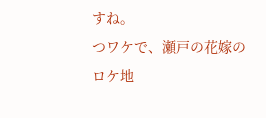すね。
つワケで、瀬戸の花嫁のロケ地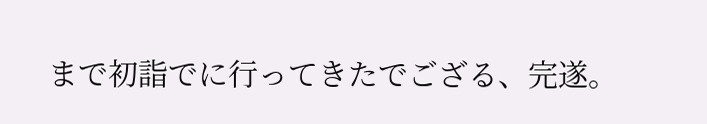まで初詣でに行ってきたでござる、完遂。